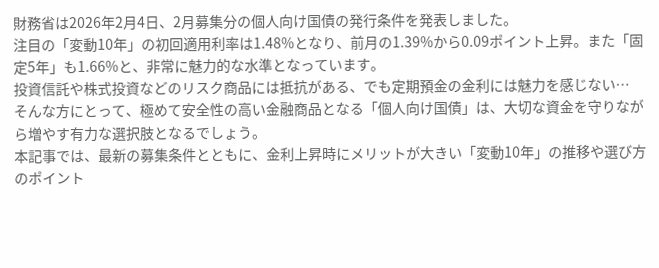財務省は2026年2月4日、2月募集分の個人向け国債の発行条件を発表しました。
注目の「変動10年」の初回適用利率は1.48%となり、前月の1.39%から0.09ポイント上昇。また「固定5年」も1.66%と、非常に魅力的な水準となっています。
投資信託や株式投資などのリスク商品には抵抗がある、でも定期預金の金利には魅力を感じない…
そんな方にとって、極めて安全性の高い金融商品となる「個人向け国債」は、大切な資金を守りながら増やす有力な選択肢となるでしょう。
本記事では、最新の募集条件とともに、金利上昇時にメリットが大きい「変動10年」の推移や選び方のポイント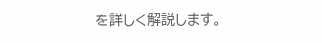を詳しく解説します。